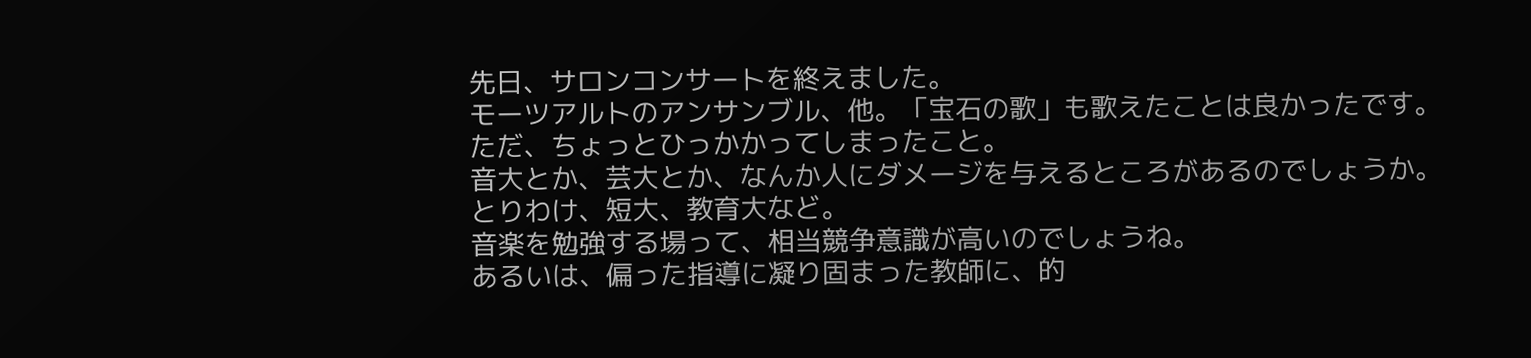先日、サロンコンサートを終えました。
モーツアルトのアンサンブル、他。「宝石の歌」も歌えたことは良かったです。
ただ、ちょっとひっかかってしまったこと。
音大とか、芸大とか、なんか人にダメージを与えるところがあるのでしょうか。
とりわけ、短大、教育大など。
音楽を勉強する場って、相当競争意識が高いのでしょうね。
あるいは、偏った指導に凝り固まった教師に、的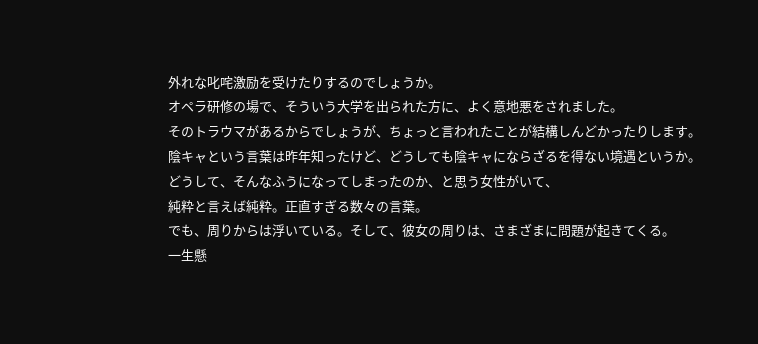外れな叱咤激励を受けたりするのでしょうか。
オペラ研修の場で、そういう大学を出られた方に、よく意地悪をされました。
そのトラウマがあるからでしょうが、ちょっと言われたことが結構しんどかったりします。
陰キャという言葉は昨年知ったけど、どうしても陰キャにならざるを得ない境遇というか。
どうして、そんなふうになってしまったのか、と思う女性がいて、
純粋と言えば純粋。正直すぎる数々の言葉。
でも、周りからは浮いている。そして、彼女の周りは、さまざまに問題が起きてくる。
一生懸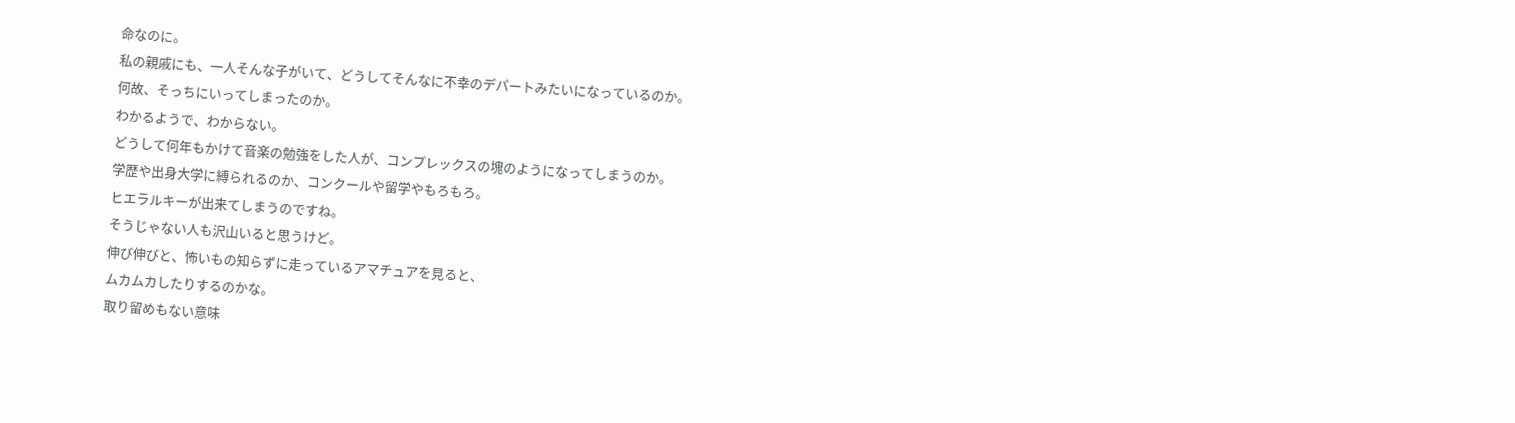命なのに。
私の親戚にも、一人そんな子がいて、どうしてそんなに不幸のデパートみたいになっているのか。
何故、そっちにいってしまったのか。
わかるようで、わからない。
どうして何年もかけて音楽の勉強をした人が、コンプレックスの塊のようになってしまうのか。
学歴や出身大学に縛られるのか、コンクールや留学やもろもろ。
ヒエラルキーが出来てしまうのですね。
そうじゃない人も沢山いると思うけど。
伸び伸びと、怖いもの知らずに走っているアマチュアを見ると、
ムカムカしたりするのかな。
取り留めもない意味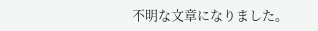不明な文章になりました。